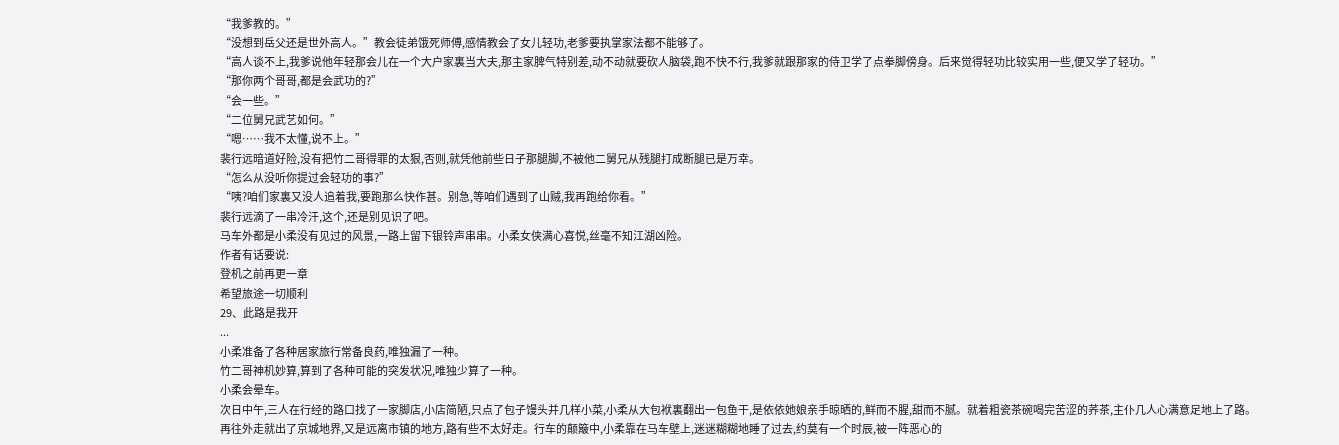“我爹教的。”
“没想到岳父还是世外高人。”教会徒弟饿死师傅,感情教会了女儿轻功,老爹要执掌家法都不能够了。
“高人谈不上,我爹说他年轻那会儿在一个大户家裏当大夫,那主家脾气特别差,动不动就要砍人脑袋,跑不快不行,我爹就跟那家的侍卫学了点拳脚傍身。后来觉得轻功比较实用一些,便又学了轻功。”
“那你两个哥哥,都是会武功的?”
“会一些。”
“二位舅兄武艺如何。”
“嗯……我不太懂,说不上。”
裴行远暗道好险,没有把竹二哥得罪的太狠,否则,就凭他前些日子那腿脚,不被他二舅兄从残腿打成断腿已是万幸。
“怎么从没听你提过会轻功的事?”
“咦?咱们家裏又没人追着我,要跑那么快作甚。别急,等咱们遇到了山贼,我再跑给你看。”
裴行远滴了一串冷汗,这个,还是别见识了吧。
马车外都是小柔没有见过的风景,一路上留下银铃声串串。小柔女侠满心喜悦,丝毫不知江湖凶险。
作者有话要说:
登机之前再更一章
希望旅途一切顺利
29、此路是我开
...
小柔准备了各种居家旅行常备良药,唯独漏了一种。
竹二哥神机妙算,算到了各种可能的突发状况,唯独少算了一种。
小柔会晕车。
次日中午,三人在行经的路口找了一家脚店,小店简陋,只点了包子馒头并几样小菜,小柔从大包袱裏翻出一包鱼干,是依依她娘亲手晾晒的,鲜而不腥,甜而不腻。就着粗瓷茶碗喝完苦涩的荞茶,主仆几人心满意足地上了路。
再往外走就出了京城地界,又是远离市镇的地方,路有些不太好走。行车的颠簸中,小柔靠在马车壁上,迷迷糊糊地睡了过去,约莫有一个时辰,被一阵恶心的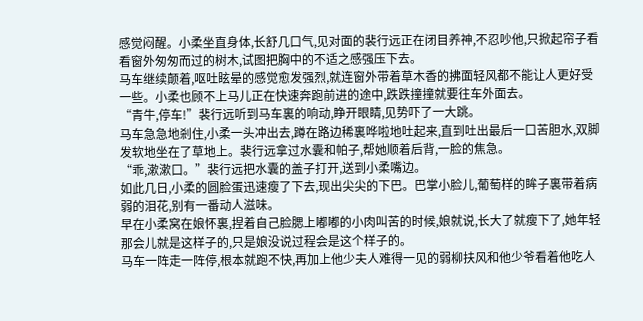感觉闷醒。小柔坐直身体,长舒几口气,见对面的裴行远正在闭目养神,不忍吵他,只掀起帘子看看窗外匆匆而过的树木,试图把胸中的不适之感强压下去。
马车继续颠着,呕吐眩晕的感觉愈发强烈,就连窗外带着草木香的拂面轻风都不能让人更好受一些。小柔也顾不上马儿正在快速奔跑前进的途中,跌跌撞撞就要往车外面去。
“青牛,停车!”裴行远听到马车裏的响动,睁开眼睛,见势吓了一大跳。
马车急急地剎住,小柔一头冲出去,蹲在路边稀裏哗啦地吐起来,直到吐出最后一口苦胆水,双脚发软地坐在了草地上。裴行远拿过水囊和帕子,帮她顺着后背,一脸的焦急。
“乖,漱漱口。”裴行远把水囊的盖子打开,送到小柔嘴边。
如此几日,小柔的圆脸蛋迅速瘦了下去,现出尖尖的下巴。巴掌小脸儿,葡萄样的眸子裏带着病弱的泪花,别有一番动人滋味。
早在小柔窝在娘怀裏,捏着自己脸腮上嘟嘟的小肉叫苦的时候,娘就说,长大了就瘦下了,她年轻那会儿就是这样子的,只是娘没说过程会是这个样子的。
马车一阵走一阵停,根本就跑不快,再加上他少夫人难得一见的弱柳扶风和他少爷看着他吃人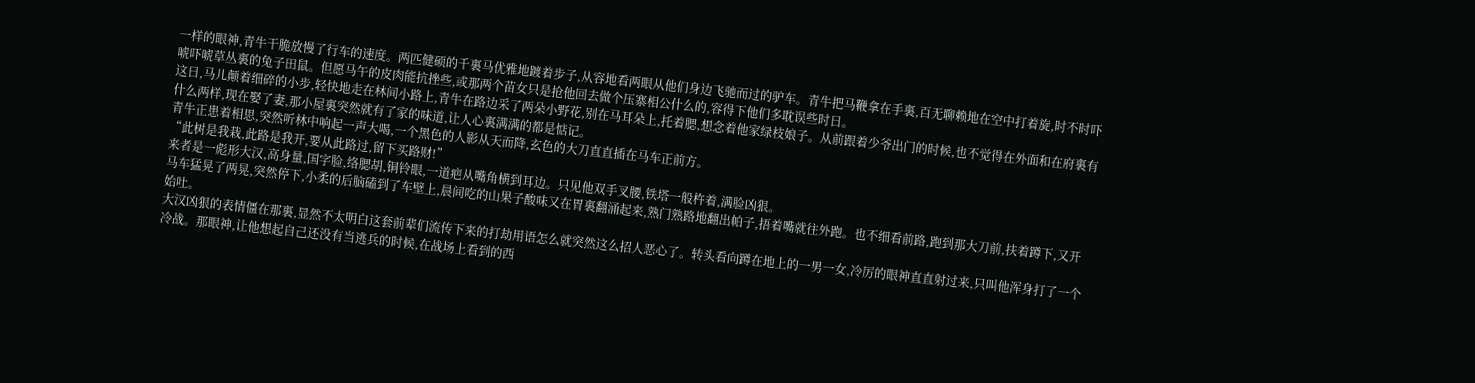一样的眼神,青牛干脆放慢了行车的速度。两匹健硕的千裏马优雅地踱着步子,从容地看两眼从他们身边飞驰而过的驴车。青牛把马鞭拿在手裏,百无聊赖地在空中打着旋,时不时吓唬吓唬草丛裏的兔子田鼠。但愿马午的皮肉能抗挫些,或那两个苗女只是抢他回去做个压寨相公什么的,容得下他们多耽误些时日。
这日,马儿颠着细碎的小步,轻快地走在林间小路上,青牛在路边采了两朵小野花,别在马耳朵上,托着腮,想念着他家绿枝娘子。从前跟着少爷出门的时候,也不觉得在外面和在府裏有什么两样,现在娶了妻,那小屋裏突然就有了家的味道,让人心裏满满的都是惦记。
青牛正患着相思,突然听林中响起一声大喝,一个黑色的人影从天而降,玄色的大刀直直插在马车正前方。
“此树是我栽,此路是我开,要从此路过,留下买路财!”
来者是一彪形大汉,高身量,国字脸,络腮胡,铜铃眼,一道疤从嘴角横到耳边。只见他双手叉腰,铁塔一般杵着,满脸凶狠。
马车猛晃了两晃,突然停下,小柔的后脑磕到了车壁上,晨间吃的山果子酸味又在胃裏翻涌起来,熟门熟路地翻出帕子,捂着嘴就往外跑。也不细看前路,跑到那大刀前,扶着蹲下,又开始吐。
大汉凶狠的表情僵在那裏,显然不太明白这套前辈们流传下来的打劫用语怎么就突然这么招人恶心了。转头看向蹲在地上的一男一女,冷厉的眼神直直射过来,只叫他浑身打了一个冷战。那眼神,让他想起自己还没有当逃兵的时候,在战场上看到的西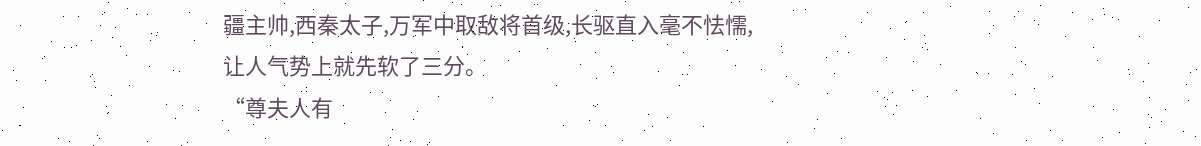疆主帅,西秦太子,万军中取敌将首级,长驱直入毫不怯懦,让人气势上就先软了三分。
“尊夫人有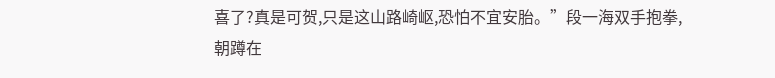喜了?真是可贺,只是这山路崎岖,恐怕不宜安胎。”段一海双手抱拳,朝蹲在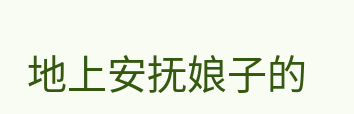地上安抚娘子的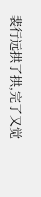裴行远拱了拱,完了又觉